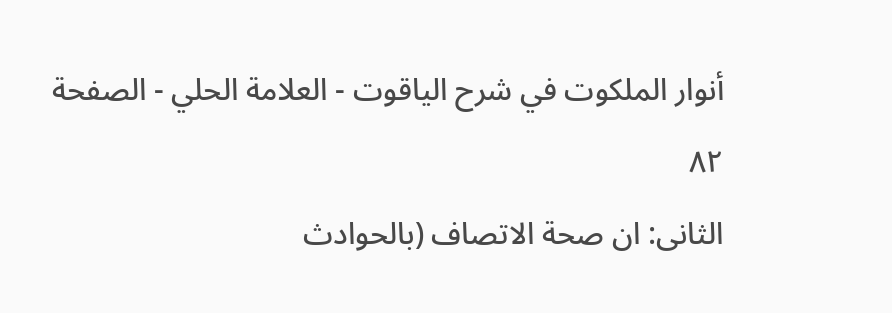أنوار الملكوت في شرح الياقوت - العلامة الحلي - الصفحة ٨٢
الثانى: ان صحة الاتصاف (بالحوادث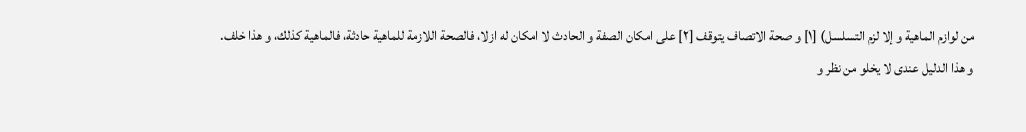من لوازم الماهية و إلا لزم التسلسل) [١] و صحة الاتصاف يتوقف [٢] على امكان الصفة و الحادث لا امكان له ازلا، فالصحة اللازمة للماهية حادثة، فالماهية كذلك، و هذا خلف.
و هذا الدليل عندى لا يخلو من نظر و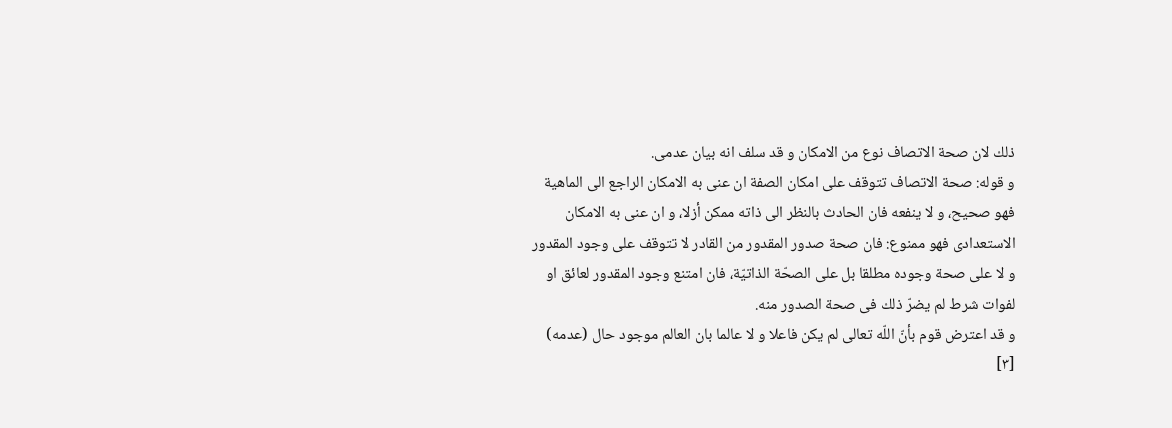ذلك لان صحة الاتصاف نوع من الامكان و قد سلف انه بيان عدمى.
و قوله: صحة الاتصاف تتوقف على امكان الصفة ان عنى به الامكان الراجع الى الماهية فهو صحيح، و لا ينفعه فان الحادث بالنظر الى ذاته ممكن أزلا، و ان عنى به الامكان الاستعدادى فهو ممنوع: فان صحة صدور المقدور من القادر لا تتوقف على وجود المقدور و لا على صحة وجوده مطلقا بل على الصحّة الذاتيّة، فان امتنع وجود المقدور لعائق او لفوات شرط لم يضرّ ذلك فى صحة الصدور منه.
و قد اعترض قوم بأنّ اللّه تعالى لم يكن فاعلا و لا عالما بان العالم موجود حال (عدمه) [٣]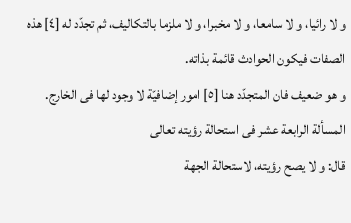و لا رائيا، و لا سامعا، و لا مخبرا، و لا ملزما بالتكاليف، ثم تجدّد له [٤] هذه الصفات فيكون الحوادث قائمة بذاته.
و هو ضعيف فان المتجدّد هنا [٥] امور إضافيّة لا وجود لها فى الخارج.
المسألة الرابعة عشر فى استحالة رؤيته تعالى
قال: و لا يصح رؤيته، لاستحالة الجهة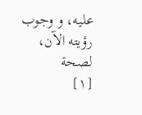عليه، و وجوب رؤيته الآن، لصحة
[١]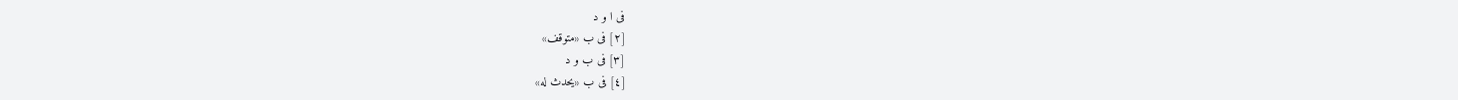فى ا و د
[٢] فى ب «متوقف»
[٣] فى ب و د
[٤] فى ب «يحدث له»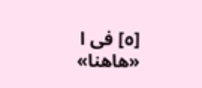[٥] فى ا «هاهنا»